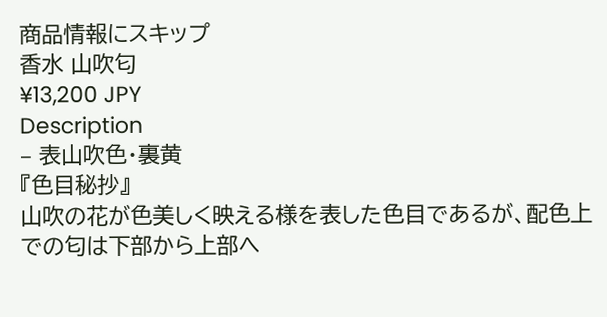商品情報にスキップ
香水 山吹匂
¥13,200 JPY
Description
– 表山吹色・裏黄
『色目秘抄』
山吹の花が色美しく映える様を表した色目であるが、配色上での匂は下部から上部へ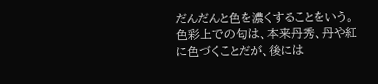だんだんと色を濃くすることをいう。色彩上での匂は、本来丹秀、丹や紅に色づくことだが、後には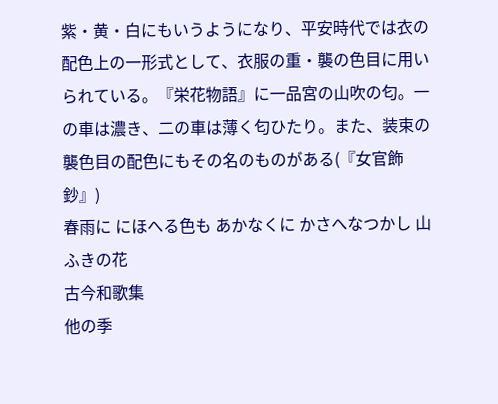紫・黄・白にもいうようになり、平安時代では衣の配色上の一形式として、衣服の重・襲の色目に用いられている。『栄花物語』に一品宮の山吹の匂。一の車は濃き、二の車は薄く匂ひたり。また、装束の襲色目の配色にもその名のものがある(『女官飾鈔』)
春雨に にほへる色も あかなくに かさへなつかし 山ふきの花
古今和歌集
他の季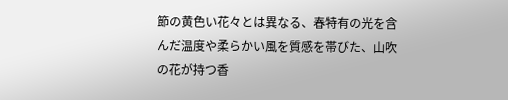節の黄色い花々とは異なる、春特有の光を含んだ温度や柔らかい風を質感を帯びた、山吹の花が持つ香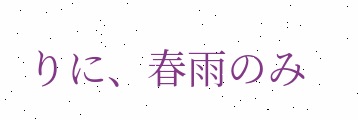りに、春雨のみ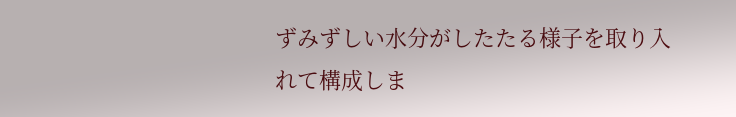ずみずしい水分がしたたる様子を取り入れて構成しま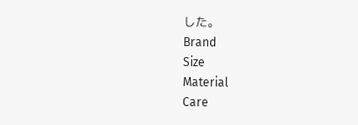した。
Brand
Size
Material
Care